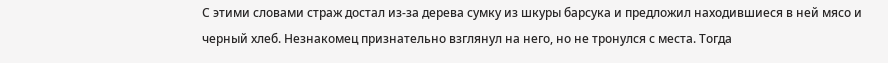С этими словами страж достал из-за дерева сумку из шкуры барсука и предложил находившиеся в ней мясо и черный хлеб. Незнакомец признательно взглянул на него, но не тронулся с места. Тогда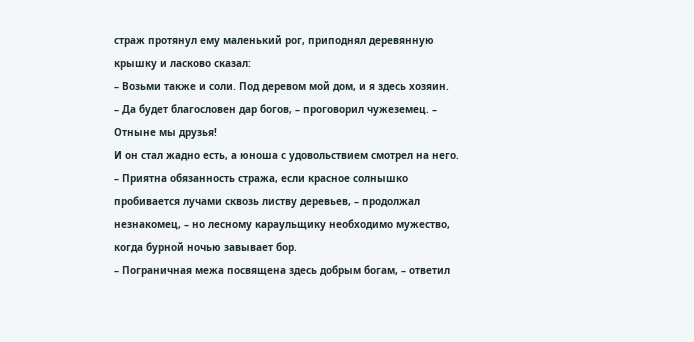страж протянул ему маленький рог, приподнял деревянную крышку и ласково сказал:
– Возьми также и соли. Под деревом мой дом, и я здесь хозяин.
– Да будет благословен дар богов, – проговорил чужеземец. – Отныне мы друзья!
И он стал жадно есть, а юноша с удовольствием смотрел на него.
– Приятна обязанность стража, если красное солнышко пробивается лучами сквозь листву деревьев, – продолжал незнакомец, – но лесному караульщику необходимо мужество, когда бурной ночью завывает бор.
– Пограничная межа посвящена здесь добрым богам, – ответил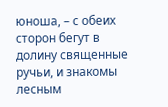юноша, – с обеих сторон бегут в долину священные ручьи, и знакомы лесным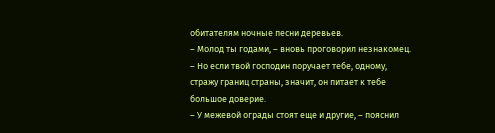обитателям ночные песни деревьев.
– Молод ты годами, – вновь проговорил незнакомец. – Но если твой господин поручает тебе, одному, стражу границ страны, значит, он питает к тебе большое доверие.
– У межевой ограды стоят еще и другие, – пояснил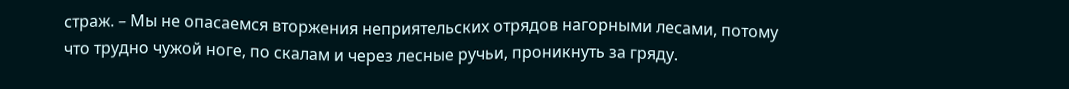страж. – Мы не опасаемся вторжения неприятельских отрядов нагорными лесами, потому что трудно чужой ноге, по скалам и через лесные ручьи, проникнуть за гряду.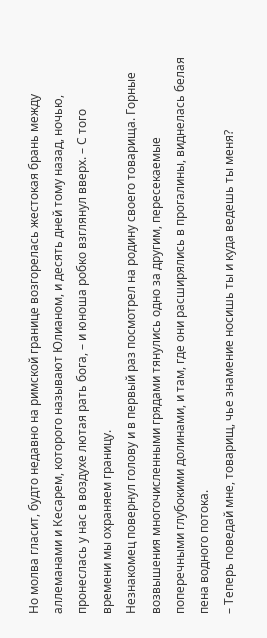Но молва гласит, будто недавно на римской границе возгорелась жестокая брань между аллеманами и Кесарем, которого называют Юлианом, и десять дней тому назад, ночью, пронеслась у нас в воздухе лютая рать бога, – и юноша робко взглянул вверх. – С того времени мы охраняем границу.
Незнакомец повернул голову и в первый раз посмотрел на родину своего товарища. Горные возвышения многочисленными грядами тянулись одно за другим, пересекаемые поперечными глубокими долинами, и там, где они расширялись в прогалины, виднелась белая пена водного потока.
– Теперь поведай мне, товарищ, чье знамение носишь ты и куда ведешь ты меня?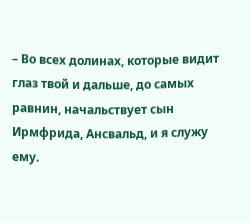– Во всех долинах, которые видит глаз твой и дальше, до самых равнин, начальствует сын Ирмфрида, Ансвальд, и я служу ему.